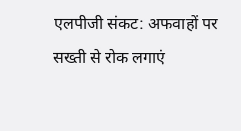एलपीजी संकट: अफवाहों पर सख्ती से रोक लगाएं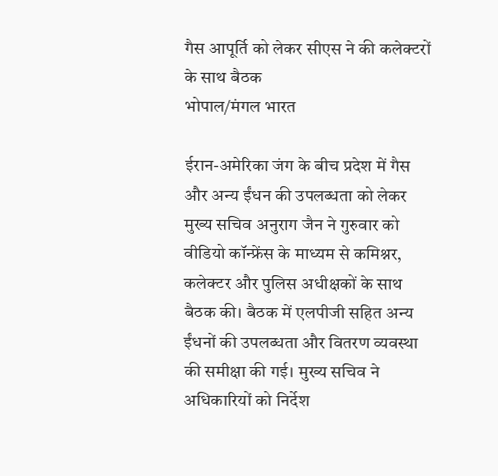गैस आपूर्ति को लेकर सीएस ने की कलेक्टरों के साथ बैठक
भोपाल/मंगल भारत

ईरान-अमेरिका जंग के बीच प्रदेश में गैस और अन्य ईंधन की उपलब्धता को लेकर मुख्य सचिव अनुराग जैन ने गुरुवार को वीडियो कॉन्फ्रेंस के माध्यम से कमिश्नर, कलेक्टर और पुलिस अधीक्षकों के साथ बैठक की। बैठक में एलपीजी सहित अन्य ईंधनों की उपलब्धता और वितरण व्यवस्था की समीक्षा की गई। मुख्य सचिव ने अधिकारियों को निर्देश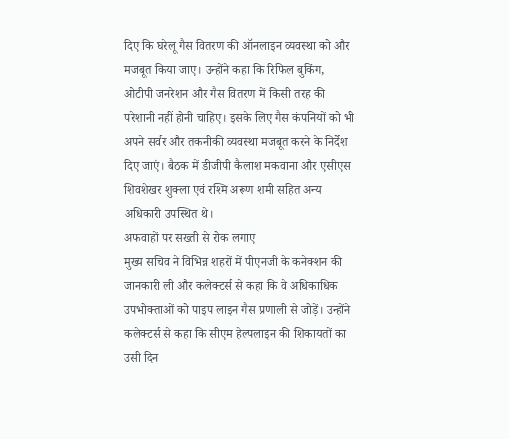दिए कि घरेलू गैस वितरण की ऑनलाइन व्यवस्था को और मजबूत किया जाए। उन्होंने कहा कि रिफिल बुकिंग, ओटीपी जनरेशन और गैस वितरण में किसी तरह की परेशानी नहीं होनी चाहिए। इसके लिए गैस कंपनियों को भी अपने सर्वर और तकनीकी व्यवस्था मजबूत करने के निर्देश दिए जाएं। बैठक में डीजीपी कैलाश मकवाना और एसीएस शिवशेखर शुक्ला एवं रश्मि अरूण शमी सहित अन्य अधिकारी उपस्थित थे।
अफवाहों पर सख्ती से रोक लगाए
मुख्य सचिव ने विभिन्न शहरों में पीएनजी के कनेक्शन की जानकारी ली और कलेक्टर्स से कहा कि वे अधिकाधिक उपभोक्ताओं को पाइप लाइन गैस प्रणाली से जोड़ें। उन्होंने कलेक्टर्स से कहा कि सीएम हेल्पलाइन की शिकायतों का उसी दिन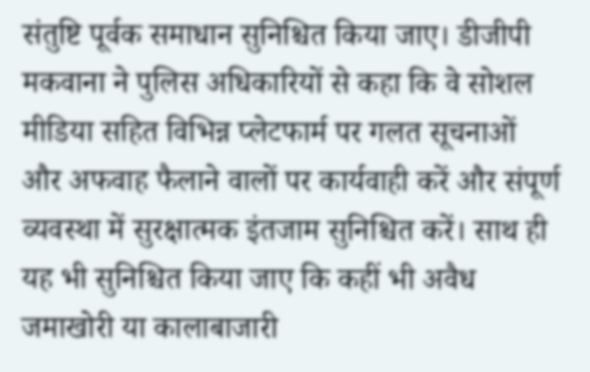संतुष्टि पूर्वक समाधान सुनिश्चित किया जाए। डीजीपी मकवाना ने पुलिस अधिकारियों से कहा कि वे सोशल मीडिया सहित विभिन्न प्लेटफार्म पर गलत सूचनाओं और अफवाह फैलाने वालों पर कार्यवाही करें और संपूर्ण व्यवस्था में सुरक्षात्मक इंतजाम सुनिश्चित करें। साथ ही यह भी सुनिश्चित किया जाए कि कहीं भी अवैध जमाखोरी या कालाबाजारी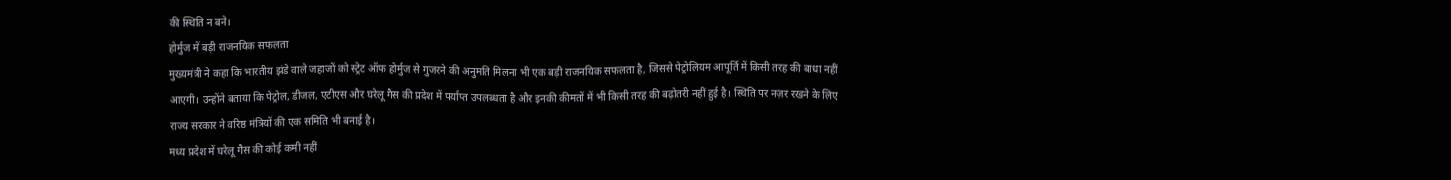की स्थिति न बने।
होर्मुज में बड़ी राजनयिक सफलता
मुख्यमंत्री ने कहा कि भारतीय झंडे वाले जहाजों को स्ट्रेट ऑफ होर्मुज से गुजरने की अनुमति मिलना भी एक बड़ी राजनयिक सफलता है, जिससे पेट्रोलियम आपूर्ति में किसी तरह की बाधा नहीं आएगी। उन्होंने बताया कि पेट्रोल, डीजल, एटीएस और घरेलू गैस की प्रदेश में पर्याप्त उपलब्धता है और इनकी कीमतों में भी किसी तरह की बढ़ोतरी नहीं हुई है। स्थिति पर नज़र रखने के लिए राज्य सरकार ने वरिष्ठ मंत्रियों की एक समिति भी बनाई है।
मध्य प्रदेश में घरेलू गैस की कोई कमी नहीं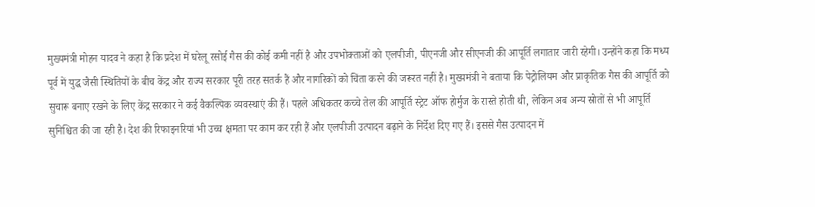मुख्यमंत्री मोहन यादव ने कहा है कि प्रदेश में घरेलू रसोई गैस की कोई कमी नहीं है और उपभोक्ताओं को एलपीजी, पीएनजी और सीएनजी की आपूर्ति लगातार जारी रहेगी। उन्होंने कहा कि मध्य पूर्व में युद्ध जैसी स्थितियों के बीच केंद्र और राज्य सरकार पूरी तरह सतर्क हैं और नागरिकों को चिंता करने की जरूरत नहीं है। मुख्यमंत्री ने बताया कि पेट्रोलियम और प्राकृतिक गैस की आपूर्ति को सुचारू बनाए रखने के लिए केंद्र सरकार ने कई वैकल्पिक व्यवस्थाएं की हैं। पहले अधिकतर कच्चे तेल की आपूर्ति स्ट्रेट ऑफ होर्मुज के रास्ते होती थी, लेकिन अब अन्य स्रोतों से भी आपूर्ति सुनिश्चित की जा रही है। देश की रिफाइनरियां भी उच्च क्षमता पर काम कर रही हैं और एलपीजी उत्पादन बढ़ाने के निर्देश दिए गए हैं। इससे गैस उत्पादन में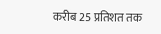करीब 25 प्रतिशत तक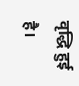वृद्धि हुई है।